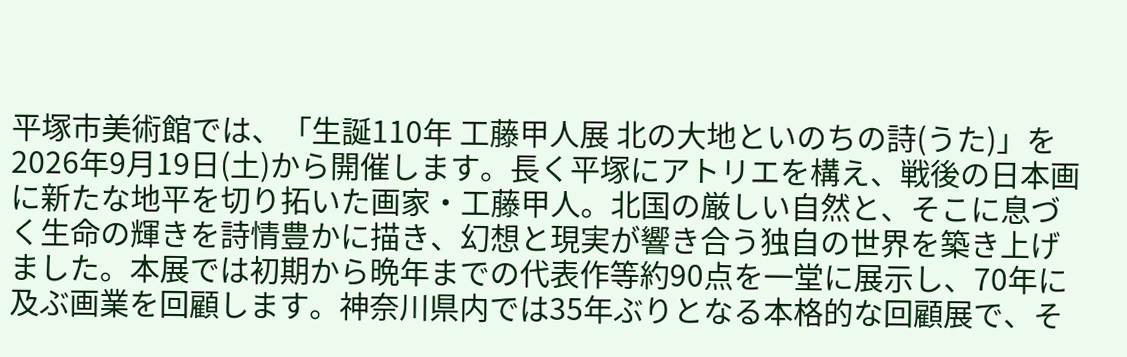平塚市美術館では、「生誕110年 工藤甲人展 北の大地といのちの詩(うた)」を2026年9月19日(土)から開催します。長く平塚にアトリエを構え、戦後の日本画に新たな地平を切り拓いた画家・工藤甲人。北国の厳しい自然と、そこに息づく生命の輝きを詩情豊かに描き、幻想と現実が響き合う独自の世界を築き上げました。本展では初期から晩年までの代表作等約90点を一堂に展示し、70年に及ぶ画業を回顧します。神奈川県内では35年ぶりとなる本格的な回顧展で、そ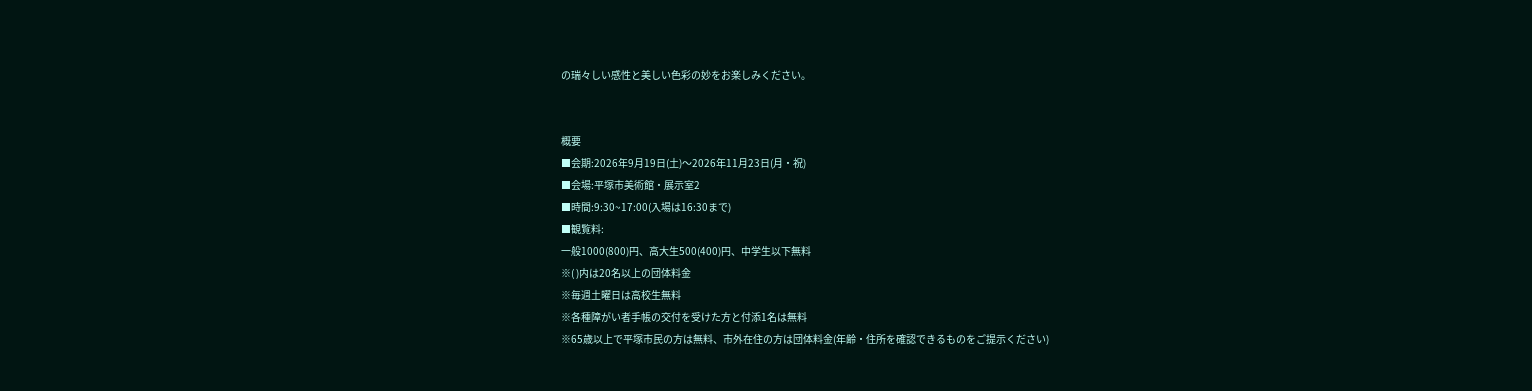の瑞々しい感性と美しい色彩の妙をお楽しみください。


概要
■会期:2026年9月19日(土)〜2026年11月23日(月・祝)
■会場:平塚市美術館・展示室2
■時間:9:30~17:00(入場は16:30まで)
■観覧料:
一般1000(800)円、高大生500(400)円、中学生以下無料
※( )内は20名以上の団体料金
※毎週土曜日は高校生無料
※各種障がい者手帳の交付を受けた方と付添1名は無料
※65歳以上で平塚市民の方は無料、市外在住の方は団体料金(年齢・住所を確認できるものをご提示ください)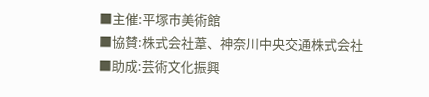■主催:平塚市美術館
■協賛:株式会社葦、神奈川中央交通株式会社
■助成:芸術文化振興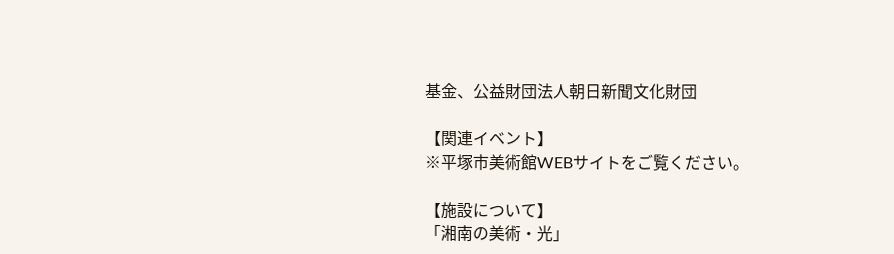基金、公益財団法人朝日新聞文化財団

【関連イベント】
※平塚市美術館WEBサイトをご覧ください。

【施設について】
「湘南の美術・光」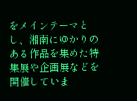をメインテーマとし、湘南にゆかりのある作品を集めた特集展や企画展などを開催していま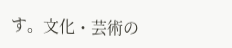す。文化・芸術の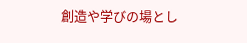創造や学びの場とし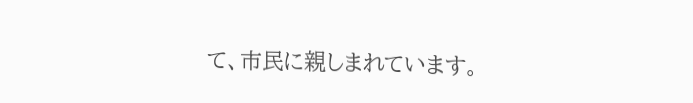て、市民に親しまれています。